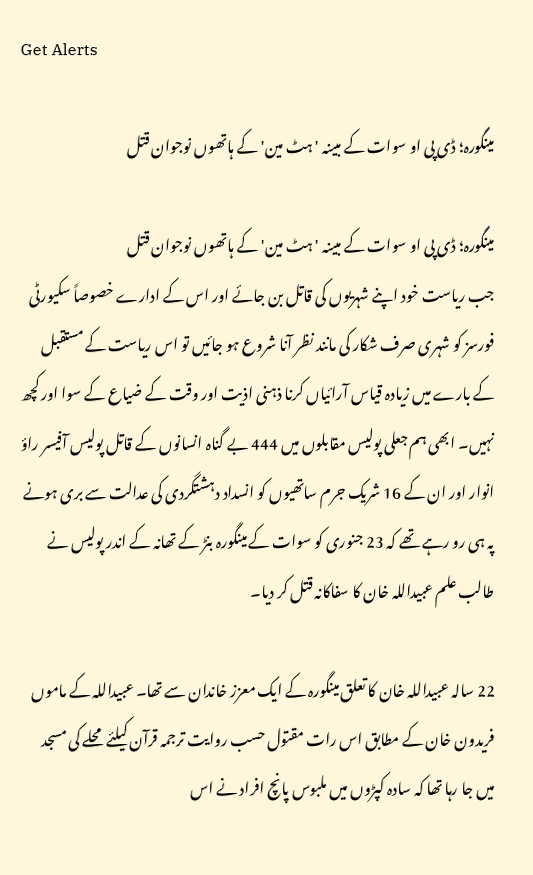Get Alerts

مینگورہ؛ ڈی پی او سوات کے مبینہ 'ہٹ مین' کے ہاتھوں نوجوان قتل

مینگورہ؛ ڈی پی او سوات کے مبینہ 'ہٹ مین' کے ہاتھوں نوجوان قتل
جب ریاست خود اپنے شہریوں کی قاتل بن جائے اور اس کے ادارے خصوصاً سکیورٹی فورسز کو شہری صرف شکار کی مانند نظر آنا شروع ہو جائیں تو اس ریاست کے مستقبل کے بارے میں زیادہ قیاس آرائیاں کرنا ذہنی اذیت اور وقت کے ضیاع کے سوا اور کچھ نہیں۔ ابھی ہم جعلی پولیس مقابلوں میں 444 بے گناہ انسانوں کے قاتل پولیس آفیسر راؤ انوار اور ان کے 16 شریک جرم ساتھیوں کو انسداد دہشتگردی کی عدالت سے بری ہونے پہ ہی رو رہے تھے کہ 23 جنوری کو سوات کے مینگورہ بنڑ کے تھانہ کے اندر پولیس نے طالب علم عبیداللہ خان کا سفاکانہ قتل کر دیا۔

22 سالہ عبیداللہ خان کا تعلق مینگورہ کے ایک معزز خاندان سے تھا۔ عبیداللہ کے ماموں فریدون خان کے مطابق اس رات مقتول حسب روایت ترجمہ قرآن کیلئے محلے کی مسجد میں جا رہا تھا کہ سادہ کپڑوں میں ملبوس پانچ افراد نے اس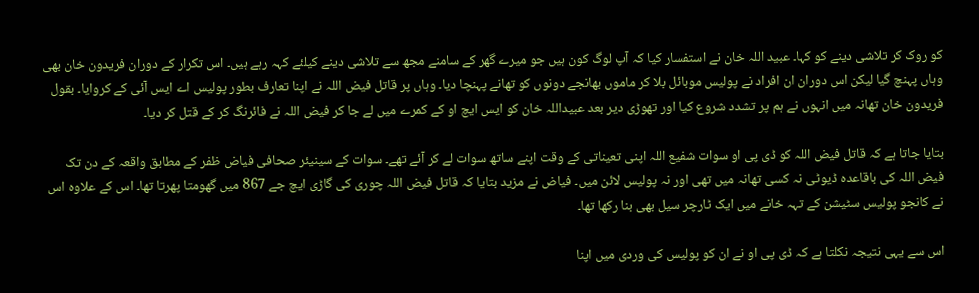کو روک کر تلاشی دینے کو کہا۔ عبید اللہ خان نے استفسار کیا کہ آپ لوگ کون ہیں جو میرے گھر کے سامنے مجھ سے تلاشی دینے کیلئے کہہ رہے ہیں۔ اس تکرار کے دوران فریدون خان بھی وہاں پہنچ گیا لیکن اس دوران ان افراد نے پولیس موبائل بلا کر ماموں بھانجے دونوں کو تھانے پہنچا دیا۔ وہاں پر قاتل فیض اللہ نے اپنا تعارف بطور پولیس اے ایس آئی کے کروایا۔ بقول فریدون خان تھانہ میں انہوں نے ہم پر تشدد شروع کیا اور تھوڑی دیر بعد عبیداللہ خان کو ایس ایچ او کے کمرے میں لے جا کر فیض اللہ نے فائرنگ کر کے قتل کر دیا۔

بتایا جاتا ہے کہ قاتل فیض اللہ کو ڈی پی او سوات شفیع اللہ اپنی تعیناتی کے وقت اپنے ساتھ سوات لے کر آئے تھے۔ سوات کے سینیئر صحافی فیاض ظفر کے مطابق واقعہ کے دن تک فیض اللہ کی باقاعدہ ڈیوٹی نہ کسی تھانہ میں تھی اور نہ پولیس لائن میں۔ فیاض نے مزید بتایا کہ قاتل فیض اللہ چوری کی گاڑی ایچ جے 867 میں گھومتا پھرتا تھا۔ اس کے علاوہ اس نے کانجو پولیس سٹیشن کے تہہ خانے میں ایک ٹارچر سیل بھی بنا رکھا تھا۔

اس سے یہی نتیجہ نکلتا ہے کہ ڈی پی او نے ان کو پولیس کی وردی میں اپنا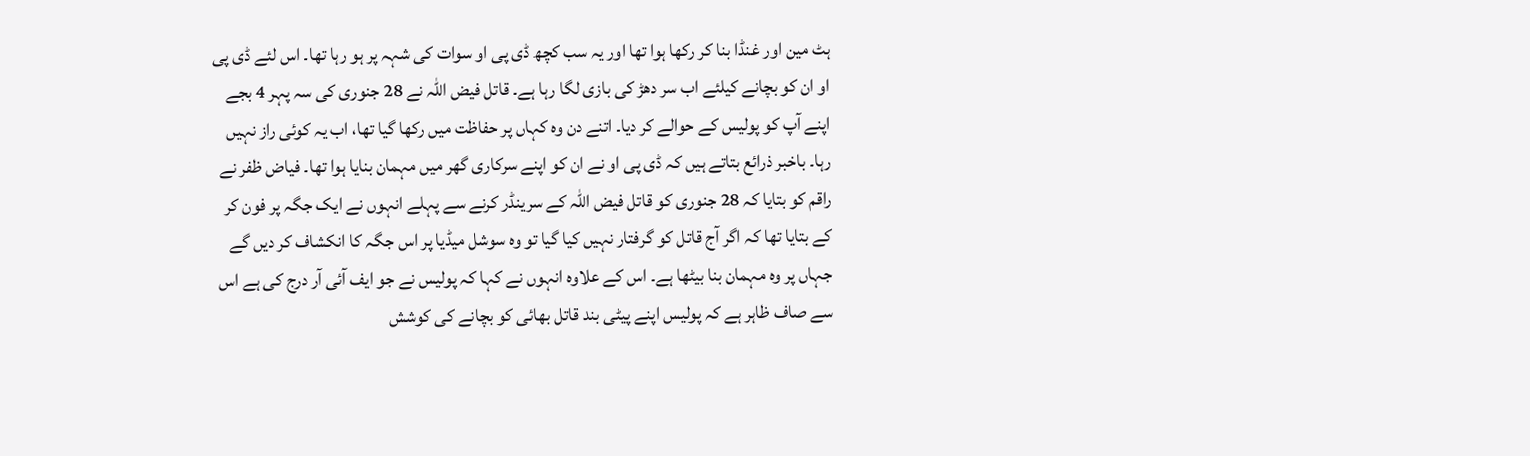ہٹ مین اور غنڈا بنا کر رکھا ہوا تھا اور یہ سب کچھ ڈی پی او سوات کی شہہ پر ہو رہا تھا۔ اس لئے ڈی پی او ان کو بچانے کیلئے اب سر دھڑ کی بازی لگا رہا ہے۔ قاتل فیض اللہ نے 28 جنوری کی سہ پہر 4 بجے اپنے آپ کو پولیس کے حوالے کر دیا۔ اتنے دن وہ کہاں پر حفاظت میں رکھا گیا تھا، اب یہ کوئی راز نہیں رہا۔ باخبر ذرائع بتاتے ہیں کہ ڈی پی او نے ان کو اپنے سرکاری گھر میں مہمان بنایا ہوا تھا۔ فیاض ظفر نے راقم کو بتایا کہ 28 جنوری کو قاتل فیض اللہ کے سرینڈر کرنے سے پہلے انہوں نے ایک جگہ پر فون کر کے بتایا تھا کہ اگر آج قاتل کو گرفتار نہیں کیا گیا تو وہ سوشل میڈیا پر اس جگہ کا انکشاف کر دیں گے جہاں پر وہ مہمان بنا بیٹھا ہے۔ اس کے علاوہ انہوں نے کہا کہ پولیس نے جو ایف آئی آر درج کی ہے اس سے صاف ظاہر ہے کہ پولیس اپنے پیٹی بند قاتل بھائی کو بچانے کی کوشش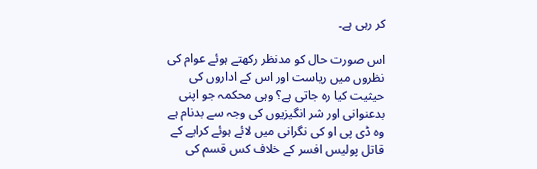کر رہی ہے۔

اس صورت حال کو مدنظر رکھتے ہوئے عوام کی نظروں میں ریاست اور اس کے اداروں کی حیثیت کیا رہ جاتی ہے؟ وہی محکمہ جو اپنی بدعنوانی اور شر انگیزیوں کی وجہ سے بدنام ہے وہ ڈی پی او کی نگرانی میں لائے ہوئے کرایے کے قاتل پولیس افسر کے خلاف کس قسم کی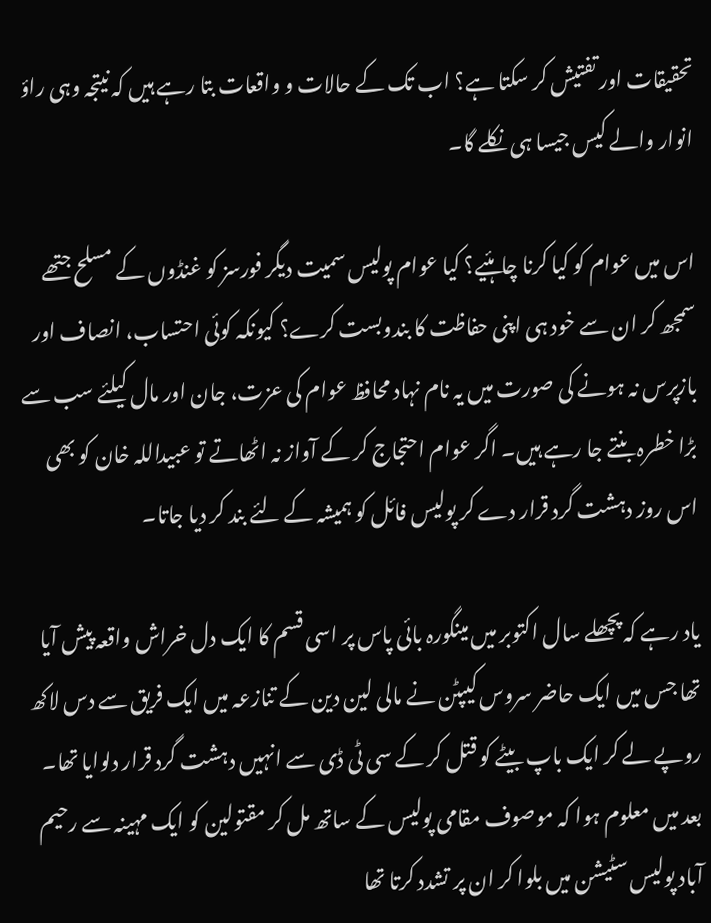تحقیقات اور تفتیش کر سکتا ہے؟ اب تک کے حالات و واقعات بتا رہے ہیں کہ نیتجہ وہی راؤ انوار والے کیس جیسا ہی نکلے گا۔

اس میں عوام کو کیا کرنا چاہئیے؟ کیا عوام پولیس سمیت دیگر فورسز کو غنڈوں کے مسلح جتھے سمجھ کر ان سے خود ہی اپنی حفاظت کا بندوبست کرے؟ کیونکہ کوئی احتساب، انصاف اور بازپرس نہ ہونے کی صورت میں یہ نام نہاد محافظ عوام کی عزت، جان اور مال کیلئے سب سے بڑا خطرہ بنتے جا رہے ہیں۔ اگر عوام احتجاج کر کے آواز نہ اٹھاتے تو عبیداللہ خان کو بھی اس روز دہشت گرد قرار دے کر پولیس فائل کو ہمیشہ کے لئے بند کر دیا جاتا۔

یاد رہے کہ پچھلے سال اکتوبر میں مینگورہ بائی پاس پر اسی قسم کا ایک دل خراش واقعہ پیش آیا تھا جس میں ایک حاضر سروس کیپٹن نے مالی لین دین کے تنازعہ میں ایک فریق سے دس لاکھ روپے لے کر ایک باپ بیٹے کو قتل کر کے سی ٹی ڈی سے انہیں دہشت گرد قرار دلوایا تھا۔ بعد میں معلوم ہوا کہ موصوف مقامی پولیس کے ساتھ مل کر مقتولین کو ایک مہینہ سے رحیم آباد پولیس سٹیشن میں بلوا کر ان پر تشدد کرتا تھا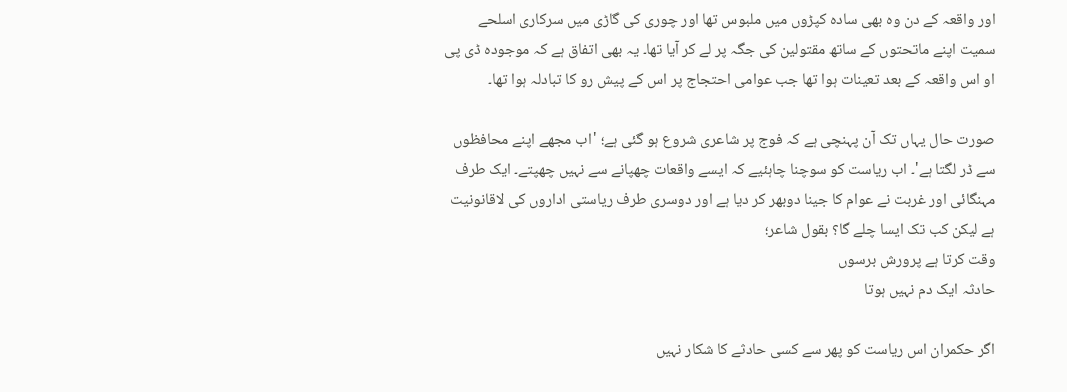اور واقعہ کے دن وہ بھی سادہ کپڑوں میں ملبوس تھا اور چوری کی گاڑی میں سرکاری اسلحے سمیت اپنے ماتحتوں کے ساتھ مقتولین کی جگہ پر لے کر آیا تھا۔ یہ بھی اتفاق ہے کہ موجودہ ڈی پی او اس واقعہ کے بعد تعینات ہوا تھا جب عوامی احتجاج پر اس کے پیش رو کا تبادلہ ہوا تھا۔

صورت حال یہاں تک آن پہنچی ہے کہ فوج پر شاعری شروع ہو گئی ہے؛ 'اب مجھے اپنے محافظوں سے ڈر لگتا ہے'۔ اب ریاست کو سوچنا چاہئیے کہ ایسے واقعات چھپانے سے نہیں چھپتے۔ ایک طرف مہنگائی اور غربت نے عوام کا جینا دوبھر کر دیا ہے اور دوسری طرف ریاستی اداروں کی لاقانونیت ہے لیکن کب تک ایسا چلے گا؟ بقول شاعر؛
وقت کرتا ہے پرورش برسوں
حادثہ ایک دم نہیں ہوتا

اگر حکمران اس ریاست کو پھر سے کسی حادثے کا شکار نہیں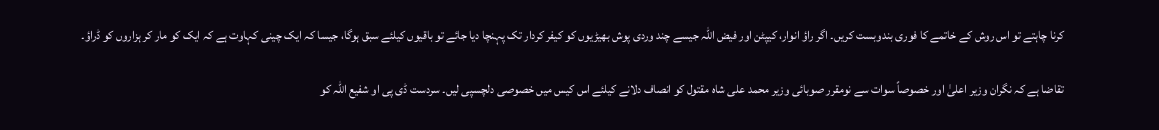کرنا چاہتے تو اس روش کے خاتمے کا فوری بندوبست کریں۔ اگر راؤ انوار، کیپٹن اور فیض اللہ جیسے چند وردی پوش بھیڑیوں کو کیفر کردار تک پہنچا دیا جائے تو باقیوں کیلئے سبق ہوگا، جیسا کہ ایک چینی کہاوت ہے کہ ایک کو مار کر ہزاروں کو ڈراؤ۔

تقاضا ہے کہ نگران وزیر اعلیٰ اور خصوصاً سوات سے نومقرر صوبائی وزیر محمد علی شاہ مقتول کو انصاف دلانے کیلئے اس کیس میں خصوصی دلچسپی لیں۔ سردست ڈی پی او شفیع اللہ کو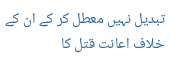تبدیل نہیں معطل کر کے ان کے خلاف اعانت قتل کا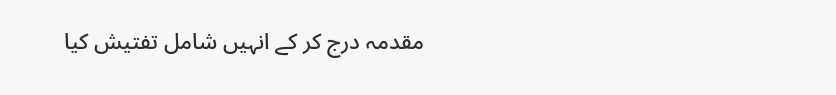مقدمہ درج کر کے انہیں شامل تفتیش کیا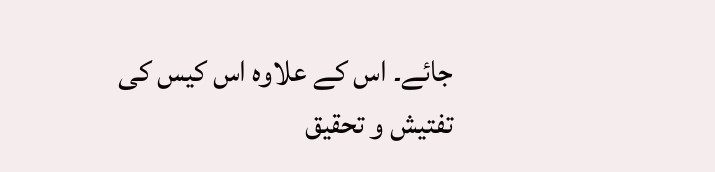جائے۔ اس کے علاوہ اس کیس کی تفتیش و تحقیق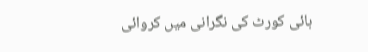ہائی کورٹ کی نگرانی میں کروائی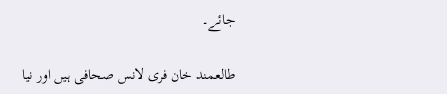جائے۔

طالعمند خان فری لانس صحافی ہیں اور نیا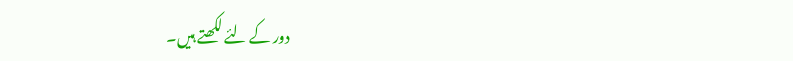دور کے لئے لکھتے ہیں۔